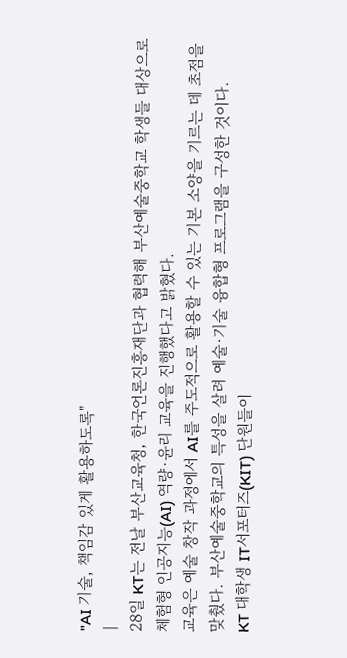"AI 기술, 책임감 있게 활용하도록"
|
28일 KT는 전날 부산교육청, 한국언론진흥재단과 협력해 부산예술중학교 학생들 대상으로 체험형 인공지능(AI) 역량·윤리 교육을 진행했다고 밝혔다.
교육은 예술 창작 과정에서 AI를 주도적으로 활용할 수 있는 기본 소양을 기르는 데 초점을 맞췄다. 부산예술중학교의 특성을 살려 예술·기술 융합형 프로그램을 구성한 것이다.
KT 대학생 IT서포터즈(KIT) 단원들이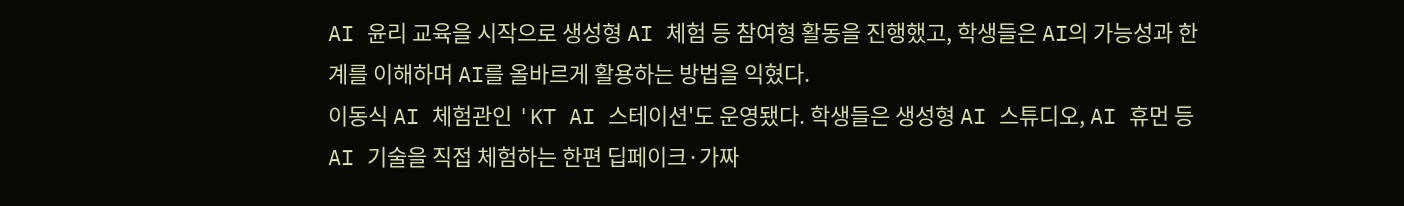AI 윤리 교육을 시작으로 생성형 AI 체험 등 참여형 활동을 진행했고, 학생들은 AI의 가능성과 한계를 이해하며 AI를 올바르게 활용하는 방법을 익혔다.
이동식 AI 체험관인 'KT AI 스테이션'도 운영됐다. 학생들은 생성형 AI 스튜디오, AI 휴먼 등 AI 기술을 직접 체험하는 한편 딥페이크·가짜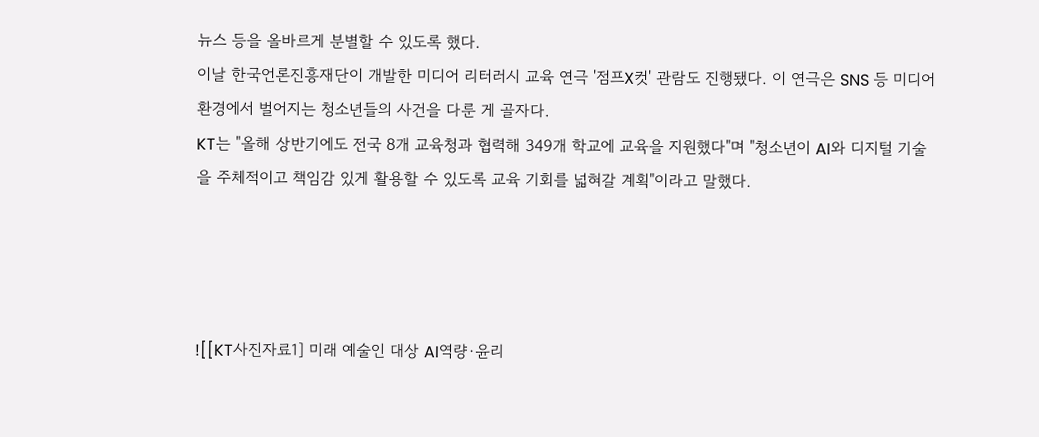뉴스 등을 올바르게 분별할 수 있도록 했다.
이날 한국언론진흥재단이 개발한 미디어 리터러시 교육 연극 '점프X컷' 관람도 진행됐다. 이 연극은 SNS 등 미디어 환경에서 벌어지는 청소년들의 사건을 다룬 게 골자다.
KT는 "올해 상반기에도 전국 8개 교육청과 협력해 349개 학교에 교육을 지원했다"며 "청소년이 AI와 디지털 기술을 주체적이고 책임감 있게 활용할 수 있도록 교육 기회를 넓혀갈 계획"이라고 말했다.




![[KT사진자료1] 미래 예술인 대상 AI역량·윤리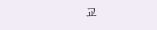교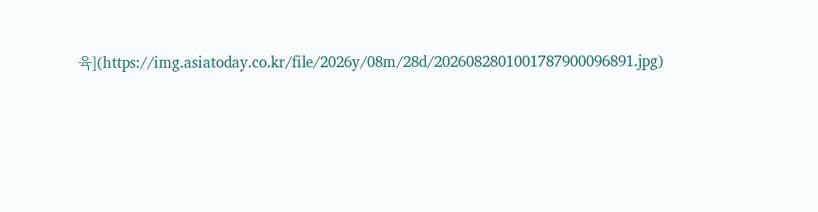육](https://img.asiatoday.co.kr/file/2026y/08m/28d/2026082801001787900096891.jpg)